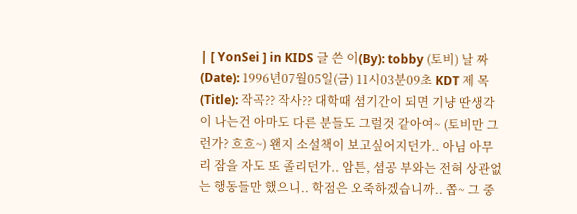| [ YonSei ] in KIDS 글 쓴 이(By): tobby (토비) 날 짜 (Date): 1996년07월05일(금) 11시03분09초 KDT 제 목(Title): 작곡?? 작사?? 대학때 셤기간이 되면 기냥 딴생각이 나는건 아마도 다른 분들도 그럴것 같아여~ (토비만 그런가? 흐흐~) 왠지 소설책이 보고싶어지던가.. 아님 아무리 잠을 자도 또 졸리던가.. 암튼, 셤공 부와는 전혀 상관없는 행동들만 했으니.. 학점은 오죽하겠습니까.. 쫍~ 그 중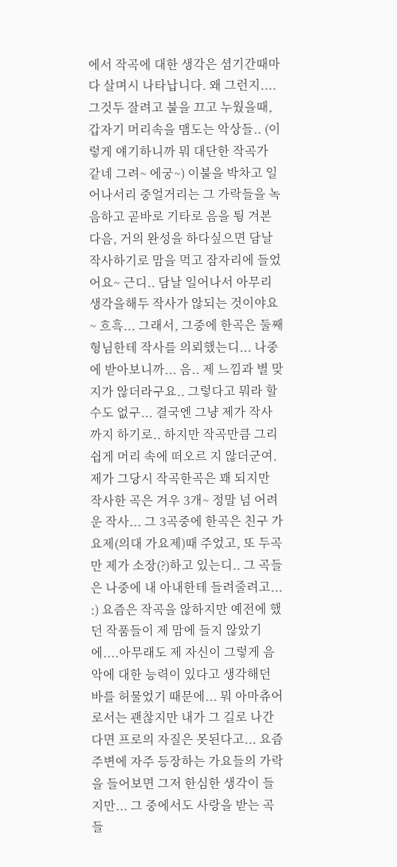에서 작곡에 대한 생각은 셤기간때마다 살며시 나타납니다. 왜 그런지.... 그것두 잘려고 불을 끄고 누웠을때, 갑자기 머리속을 맴도는 악상들.. (이렇게 얘기하니까 뭐 대단한 작곡가 같네 그려~ 에궁~) 이불을 박차고 일어나서리 중얼거리는 그 가락들을 녹음하고 곧바로 기타로 음을 튕 겨본다음, 거의 완성을 하다싶으면 담날 작사하기로 맘을 먹고 잠자리에 들었어요~ 근디.. 담날 일어나서 아무리 생각을해두 작사가 않되는 것이야요~ 흐흑... 그래서, 그중에 한곡은 둘째형님한테 작사를 의뢰했는디... 나중에 받아보니까... 음.. 제 느낌과 별 맞지가 않더라구요.. 그렇다고 뭐라 할 수도 없구... 결국엔 그냥 제가 작사까지 하기로.. 하지만 작곡만큼 그리 쉽게 머리 속에 떠오르 지 않더군여. 제가 그당시 작곡한곡은 꽤 되지만 작사한 곡은 겨우 3개~ 정말 넘 어려운 작사... 그 3곡중에 한곡은 친구 가요제(의대 가요제)때 주었고, 또 두곡만 제가 소장(?)하고 있는디.. 그 곡들은 나중에 내 아내한테 들려줄려고... :) 요즘은 작곡을 않하지만 예전에 했던 작품들이 제 맘에 들지 않았기에....아무래도 제 자신이 그렇게 음악에 대한 능력이 있다고 생각해던 바를 허물었기 때문에... 뭐 아마츄어로서는 괜찮지만 내가 그 길로 나간다면 프로의 자질은 못된다고... 요즘 주변에 자주 등장하는 가요들의 가락을 들어보면 그저 한심한 생각이 들지만... 그 중에서도 사랑을 받는 곡들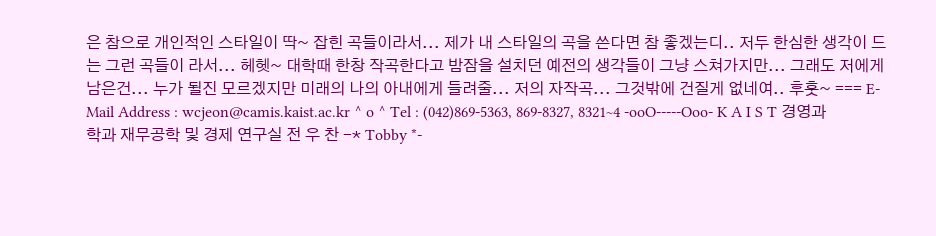은 참으로 개인적인 스타일이 딱~ 잡힌 곡들이라서... 제가 내 스타일의 곡을 쓴다면 참 좋겠는디.. 저두 한심한 생각이 드는 그런 곡들이 라서... 헤헷~ 대학때 한창 작곡한다고 밤잠을 설치던 예전의 생각들이 그냥 스쳐가지만... 그래도 저에게 남은건... 누가 될진 모르겠지만 미래의 나의 아내에게 들려줄... 저의 자작곡... 그것밖에 건질게 없네여.. 후훗~ === E-Mail Address : wcjeon@camis.kaist.ac.kr ^ o ^ Tel : (042)869-5363, 869-8327, 8321~4 -ooO-----Ooo- K A I S T 경영과학과 재무공학 및 경제 연구실 전 우 찬 -* Tobby *-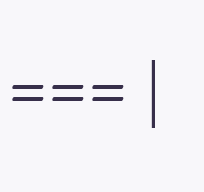=== |